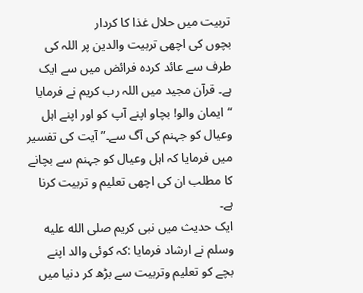تربیت میں حلال غذا کا کردار
بچوں کی اچھی تربیت والدین پر اللہ کی طرف سے عائد کردہ فرائض میں سے ایک ہے۔ قرآن مجید میں اللہ رب کریم نے فرمایا “ایمان والو! بچاو اپنے آپ کو اور اپنے اہل وعیال کو جہنم کی آگ سے۔”آیت کی تفسیر میں فرمایا کہ اہل وعیال کو جہنم سے بچانے کا مطلب ان کی اچھی تعلیم و تربیت کرنا ہے۔
ایک حدیث میں نبی کریم صلى الله عليه وسلم نے ارشاد فرمایا :کہ کوئی والد اپنے بچے کو تعلیم وتربیت سے بڑھ کر دنیا میں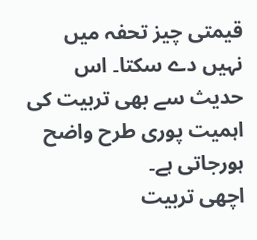قیمتی چیز تحفہ میں نہیں دے سکتا۔ اس حدیث سے بھی تربیت کی اہمیت پوری طرح واضح ہورجاتی ہے۔
اچھی تربیت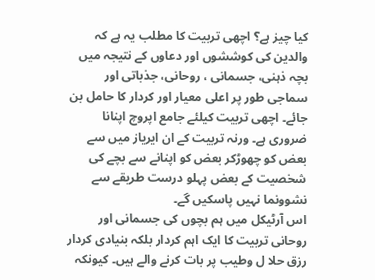کیا چیز ہے؟ اچھی تربیت کا مطلب یہ ہے کہ والدین کی کوششوں اور دعاوں کے نتیجہ میں بچہ ذہنی، جسمانی ، روحانی، جذباتی اور سماجی طور پر اعلی معیار اور کردار کا حامل بن جائے۔ اچھی تربیت کیلئے جامع اپروچ اپنانا ضروری ہے۔ ورنہ تربیت کے ان ایریاز میں سے بعض کو چھوڑکر بعض کو اپنانے سے بچے کی شخصیت کے بعض پہلو درست طریقے سے نشوونما نہیں پاسکیں گے۔
اس آرٹیکل میں ہم بچوں کی جسمانی اور روحانی تربیت کا ایک اہم کردار بلکہ بنیادی کردار رزق حلا ل وطیب پر بات کرنے والے ہیں۔ کیونکہ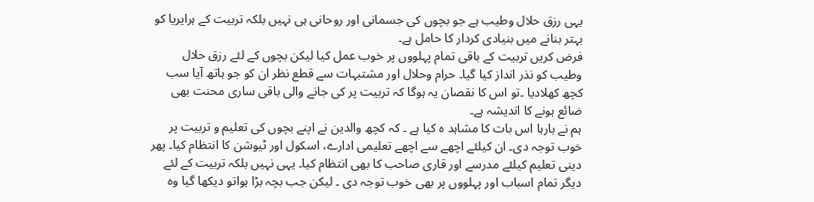یہی رزق حلال وطیب ہے جو بچوں کی جسمانی اور روحانی ہی نہیں بلکہ تربیت کے ہرایریا کو بہتر بنانے میں بنیادی کردار کا حامل ہے۔
فرض کریں تربیت کے باقی تمام پہلووں پر خوب عمل کیا لیکن بچوں کے لئے رزق حلال وطیب کو نذر انداز کیا گیا۔ حرام وحلال اور مشتبہات سے قطع نظر ان کو جو ہاتھ آیا سب کچھ کھلادیا ۔تو اس کا نقصان یہ ہوگا کہ تربیت پر کی جانے والی باقی ساری محنت بھی ضائع ہونے کا اندیشہ ہے۔
ہم نے بارہا اس بات کا مشاہد ہ کیا ہے ۔ کہ کچھ والدین نے اپنے بچوں کی تعلیم و تربیت پر خوب توجہ دی۔ ان کیلئے اچھے سے اچھے تعلیمی ادارے، اسکول اور ٹیوشن کا انتظام کیا۔ پھر دینی تعلیم کیلئے مدرسے اور قاری صاحب کا بھی انتظام کیا۔ یہی نہیں بلکہ تربیت کے لئے دیگر تمام اسباب اور پہلووں پر بھی خوب توجہ دی ۔ لیکن جب بچہ بڑا ہواتو دیکھا گیا وہ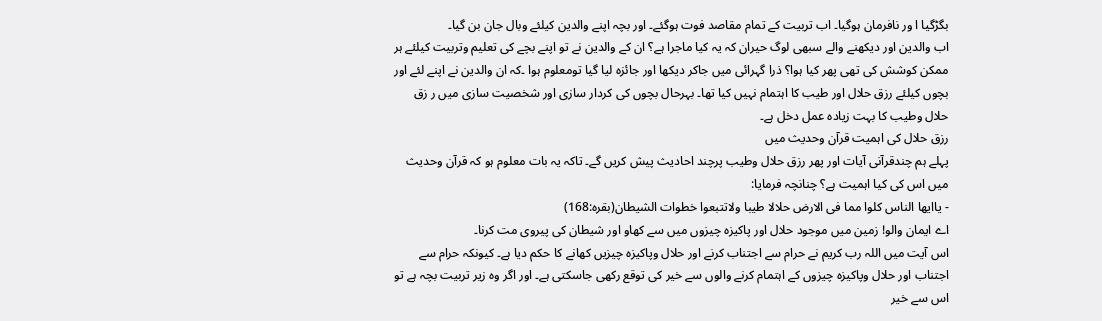بگڑگیا ا ور نافرمان ہوگیا۔ اب تربیت کے تمام مقاصد فوت ہوگئے۔ اور بچہ اپنے والدین کیلئے وبال جان بن گیا۔
اب والدین اور دیکھنے والے سبھی لوگ حیران کہ یہ کیا ماجرا ہے؟ ان کے والدین نے تو اپنے بچے کی تعلیم وتربیت کیلئے ہر ممکن کوشش کی تھی پھر کیا ہوا؟ ذرا گہرائی میں جاکر دیکھا اور جائزہ لیا گیا تومعلوم ہوا ۔کہ ان والدین نے اپنے لئے اور بچوں کیلئے رزق حلال اور طیب کا اہتمام نہیں کیا تھا۔ بہرحال بچوں کی کردار سازی اور شخصیت سازی میں ر زق حلال وطیب کا بہت زیادہ عمل دخل ہے۔
رزق حلال کی اہمیت قرآن وحدیث میں
پہلے ہم چندقرآنی آیات اور پھر رزق حلال وطیب پرچند احادیث پیش کریں گے۔ تاکہ یہ بات معلوم ہو کہ قرآن وحدیث میں اس کی کیا اہمیت ہے؟ چنانچہ فرمایا:
- یاایھا الناس کلوا مما فی الارض حلالا طیبا ولاتتبعوا خطوات الشیطان(بقرہ:168)
اے ایمان والو! زمین میں موجود حلال اور پاکیزہ چیزوں میں سے کھاو اور شیطان کی پیروی مت کرنا۔
اس آیت میں اللہ رب کریم نے حرام سے اجتناب کرنے اور حلال وپاکیزہ چیزیں کھانے کا حکم دیا ہے۔ کیونکہ حرام سے اجتناب اور حلال وپاکیزہ چیزوں کے اہتمام کرنے والوں سے خیر کی توقع رکھی جاسکتی ہے۔ اور اگر وہ زیر تربیت بچہ ہے تو اس سے خیر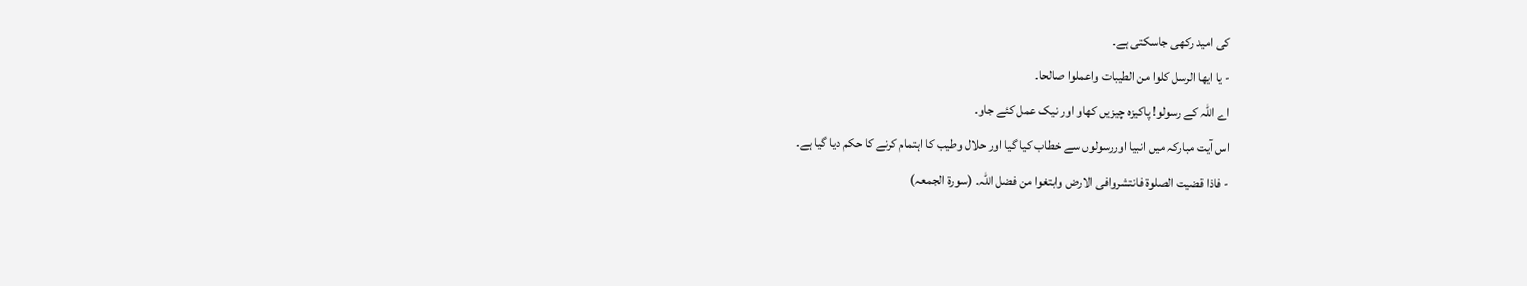کی امید رکھی جاسکتی ہے۔
- یا ایھا الرسل کلوا من الطیبات واعملوا صالحا۔
اے اللہ کے رسولو! پاکیزہ چیزیں کھاو اور نیک عمل کئے جاو۔
اس آیت مبارکہ میں انبیا اوررسولوں سے خطاب کیا گیا اور حلال وطیب کا اہتمام کرنے کا حکم دیا گیا ہے۔
- فاذا قضیت الصلوۃ فانتشروافی الارض وابتغوا من فضل اللہ۔ (سورۃ الجمعہ)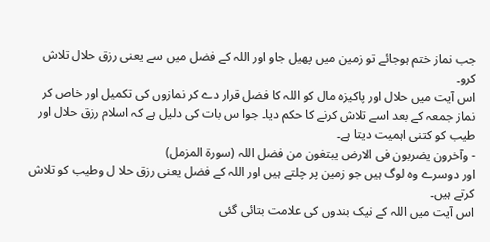جب نماز ختم ہوجائے تو زمین میں پھیل جاو اور اللہ کے فضل میں سے یعنی رزق حلال تلاش کرو۔
اس آیت میں حلال اور پاکیزہ مال کو اللہ کا فضل قرار دے کر نمازوں کی تکمیل اور خاص کر نماز جمعہ کے بعد اسے تلاش کرنے کا حکم دیا۔ جوا س بات کی دلیل ہے کہ اسلام رزق حلال اور طیب کو کتنی اہمیت دیتا ہے۔
- وآخرون یضربون فی الارض یبتغون من فضل اللہ (سورۃ المزمل)
اور دوسرے وہ لوگ ہیں جو زمین پر چلتے ہیں اور اللہ کے فضل یعنی رزق حلا ل وطیب کو تلاش کرتے ہیں۔
اس آیت میں اللہ کے نیک بندوں کی علامت بتائی گئی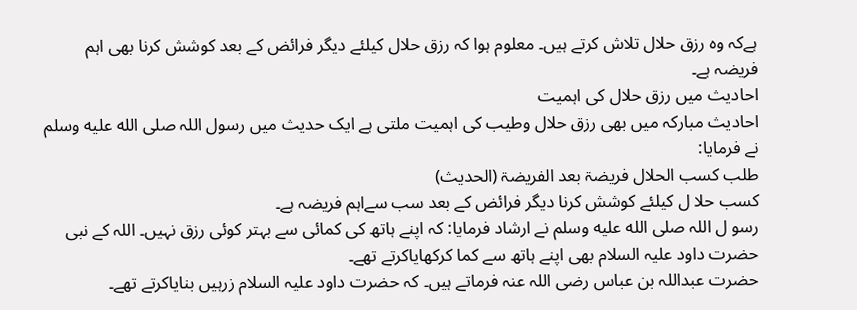ہےکہ وہ رزق حلال تلاش کرتے ہیں۔ معلوم ہوا کہ رزق حلال کیلئے دیگر فرائض کے بعد کوشش کرنا بھی اہم فریضہ ہے۔
احادیث میں رزق حلال کی اہمیت
احادیث مبارکہ میں بھی رزق حلال وطیب کی اہمیت ملتی ہے ایک حدیث میں رسول اللہ صلى الله عليه وسلم نے فرمایا:
طلب کسب الحلال فریضۃ بعد الفریضۃ (الحدیث)
کسب حلا ل کیلئے کوشش کرنا دیگر فرائض کے بعد سب سےاہم فریضہ ہے۔
رسو ل اللہ صلى الله عليه وسلم نے ارشاد فرمایا: کہ اپنے ہاتھ کی کمائی سے بہتر کوئی رزق نہیں۔ اللہ کے نبی حضرت داود علیہ السلام بھی اپنے ہاتھ سے کما کرکھایاکرتے تھے۔
حضرت عبداللہ بن عباس رضی اللہ عنہ فرماتے ہیں۔ کہ حضرت داود علیہ السلام زرہیں بنایاکرتے تھے۔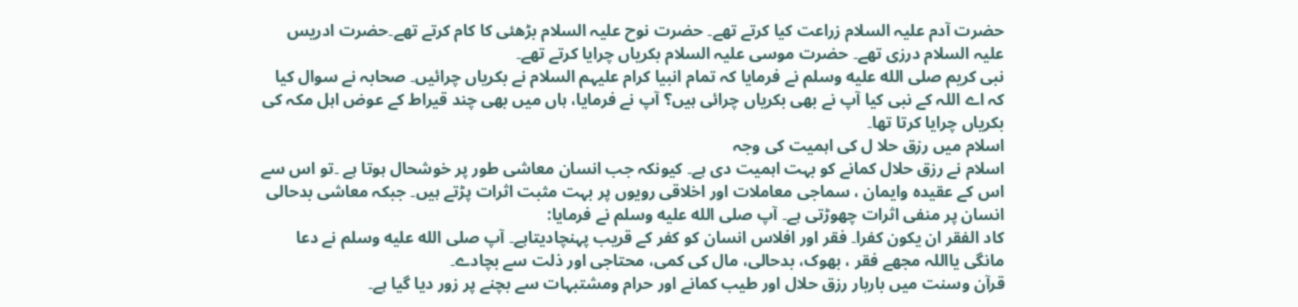حضرت آدم علیہ السلام زراعت کیا کرتے تھے۔ حضرت نوح علیہ السلام بڑھئی کا کام کرتے تھے۔حضرت ادریس علیہ السلام درزی تھے۔ حضرت موسی علیہ السلام بکریاں چرایا کرتے تھے۔
نبی کریم صلى الله عليه وسلم نے فرمایا کہ تمام انبیا کرام علیہم السلام نے بکریاں چرائیں۔ صحابہ نے سوال کیا کہ اے اللہ کے نبی کیا آپ نے بھی بکریاں چرائی ہیں؟ آپ نے فرمایا، ہاں میں بھی چند قیراط کے عوض اہل مکہ کی بکریاں چرایا کرتا تھا۔
اسلام میں رزق حلا ل کی اہمیت کی وجہ
اسلام نے رزق حلال کمانے کو بہت اہمیت دی ہے۔ کیونکہ جب انسان معاشی طور پر خوشحال ہوتا ہے ۔تو اس سے اس کے عقیدہ وایمان ، سماجی معاملات اور اخلاقی رویوں پر بہت مثبت اثرات پڑتے ہیں۔ جبکہ معاشی بدحالی انسان پر منفی اثرات چھوڑتی ہے۔ آپ صلى الله عليه وسلم نے فرمایا:
کاد الفقر ان یکون کفرا۔ فقر اور افلاس انسان کو کفر کے قریب پہنچادیتاہے۔ آپ صلى الله عليه وسلم نے دعا مانگی یااللہ مجھے فقر ، بھوک، بدحالی، مال کی کمی، محتاجی اور ذلت سے بچادے۔
قرآن وسنت میں باربار رزق حلال اور طیب کمانے اور حرام ومشتبہات سے بچنے پر زور دیا گیا ہے۔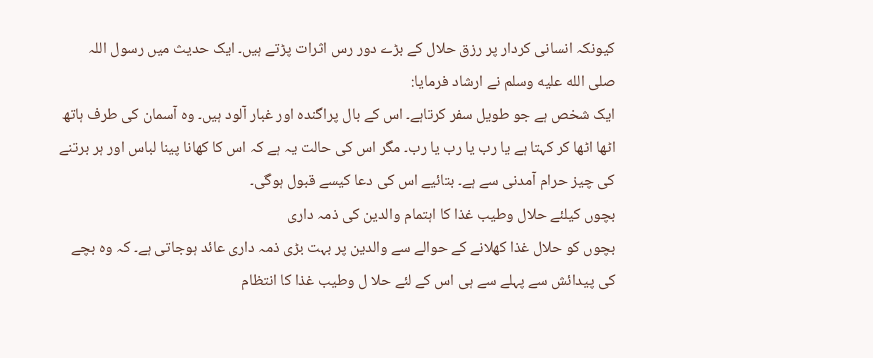کیونکہ انسانی کردار پر رزق حلال کے بڑے دور رس اثرات پڑتے ہیں۔ ایک حدیث میں رسول اللہ صلى الله عليه وسلم نے ارشاد فرمایا:
ایک شخص ہے جو طویل سفر کرتاہے۔ اس کے بال پراگندہ اور غبار آلود ہیں۔ وہ آسمان کی طرف ہاتھ اٹھا اٹھا کر کہتا ہے یا رب یا رب یا رب۔ مگر اس کی حالت یہ ہے کہ اس کا کھانا پینا لباس اور ہر برتنے کی چیز حرام آمدنی سے ہے۔ بتائیے اس کی دعا کیسے قبول ہوگی۔
بچوں کیلئے حلال وطیب غذا کا اہتمام والدین کی ذمہ داری
بچوں کو حلال غذا کھلانے کے حوالے سے والدین پر بہت بڑی ذمہ داری عائد ہوجاتی ہے۔ کہ وہ بچے کی پیدائش سے پہلے سے ہی اس کے لئے حلا ل وطیب غذا کا انتظام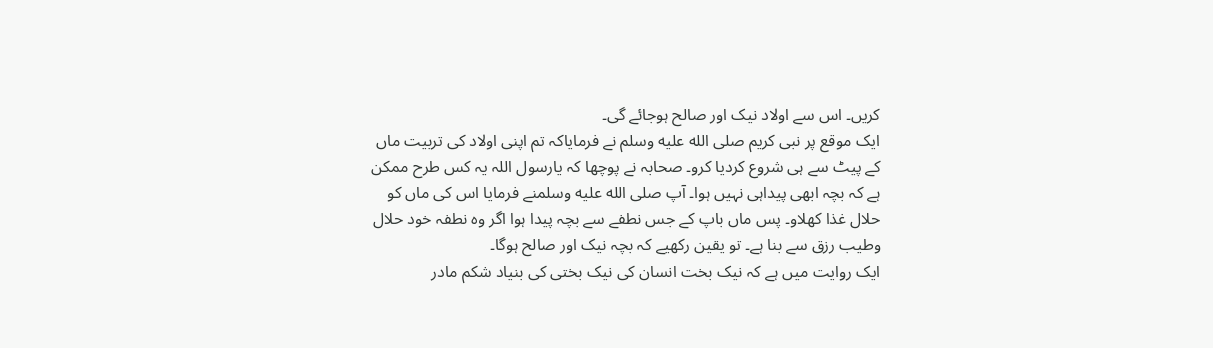کریں۔ اس سے اولاد نیک اور صالح ہوجائے گی۔
ایک موقع پر نبی کریم صلى الله عليه وسلم نے فرمایاکہ تم اپنی اولاد کی تربیت ماں کے پیٹ سے ہی شروع کردیا کرو۔ صحابہ نے پوچھا کہ یارسول اللہ یہ کس طرح ممکن ہے کہ بچہ ابھی پیداہی نہیں ہوا۔ آپ صلى الله عليه وسلمنے فرمایا اس کی ماں کو حلال غذا کھلاو۔ پس ماں باپ کے جس نطفے سے بچہ پیدا ہوا اگر وہ نطفہ خود حلال وطیب رزق سے بنا ہے۔ تو یقین رکھیے کہ بچہ نیک اور صالح ہوگا۔
ایک روایت میں ہے کہ نیک بخت انسان کی نیک بختی کی بنیاد شکم مادر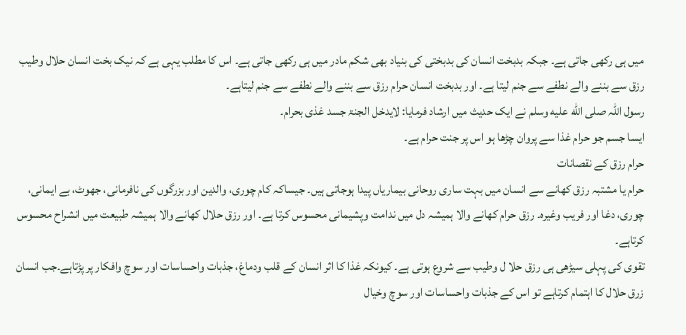میں ہی رکھی جاتی ہے۔ جبکہ بدبخت انسان کی بدبختی کی بنیاد بھی شکم مادر میں ہی رکھی جاتی ہے۔ اس کا مطلب یہی ہے کہ نیک بخت انسان حلال وطیب رزق سے بننے والے نطفے سے جنم لیتا ہے۔ اور بدبخت انسان حرام رزق سے بننے والے نطفے سے جنم لیتاہے۔
رسول اللہ صلى الله عليه وسلم نے ایک حدیث میں ارشاد فرمایا: لایدخل الجنۃ جسد غذی بحرام۔
ایسا جسم جو حرام غذا سے پروان چڑھا ہو اس پر جنت حرام ہے۔
حرام رزق کے نقصانات
حرام یا مشتبہ رزق کھانے سے انسان میں بہت ساری روحانی بیماریاں پیدا ہوجاتی ہیں۔ جیساکہ کام چوری، والدین اور بزرگوں کی نافرمانی، جھوٹ، بے ایمانی، چوری، دغا اور فریب وغیرہ۔ رزق حرام کھانے والا ہمیشہ دل میں ندامت وپشیمانی محسوس کرتا ہے۔ اور رزق حلال کھانے والا ہمیشہ طبیعت میں انشراح محسوس کرتاہے۔
تقوی کی پہلی سیڑھی ہی رزق حلا ل وطیب سے شروع ہوتی ہے۔ کیونکہ غذا کا اثر انسان کے قلب ودماغ، جذبات واحساسات اور سوچ وافکار پر پڑتاہے۔جب انسان زرق حلال کا اہتمام کرتاہے تو اس کے جذبات واحساسات اور سوچ وخیال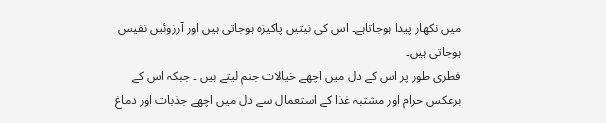میں نکھار پیدا ہوجاتاہے۔ اس کی نیتیں پاکیزہ ہوجاتی ہیں اور آرزوئیں نفیس ہوجاتی ہیں۔
فطری طور پر اس کے دل میں اچھے خیالات جنم لیتے ہیں ۔ جبکہ اس کے برعکس حرام اور مشتبہ غذا کے استعمال سے دل میں اچھے جذبات اور دماغ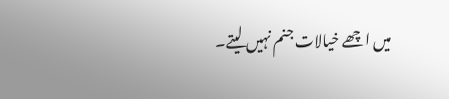میں اچھے خیالات جنم نہیں لیتے۔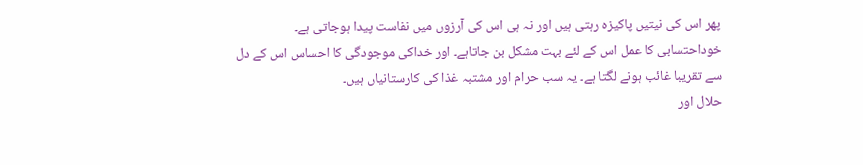پھر اس کی نیتیں پاکیزہ رہتی ہیں اور نہ ہی اس کی آرزوں میں نفاست پیدا ہوجاتی ہے۔ خوداحتسابی کا عمل اس کے لئے بہت مشکل بن جاتاہے۔ اور خداکی موجودگی کا احساس اس کے دل سے تقریبا غائب ہونے لگتا ہے۔ یہ سب حرام اور مشتبہ غذا کی کارستانیاں ہیں۔
حلال اور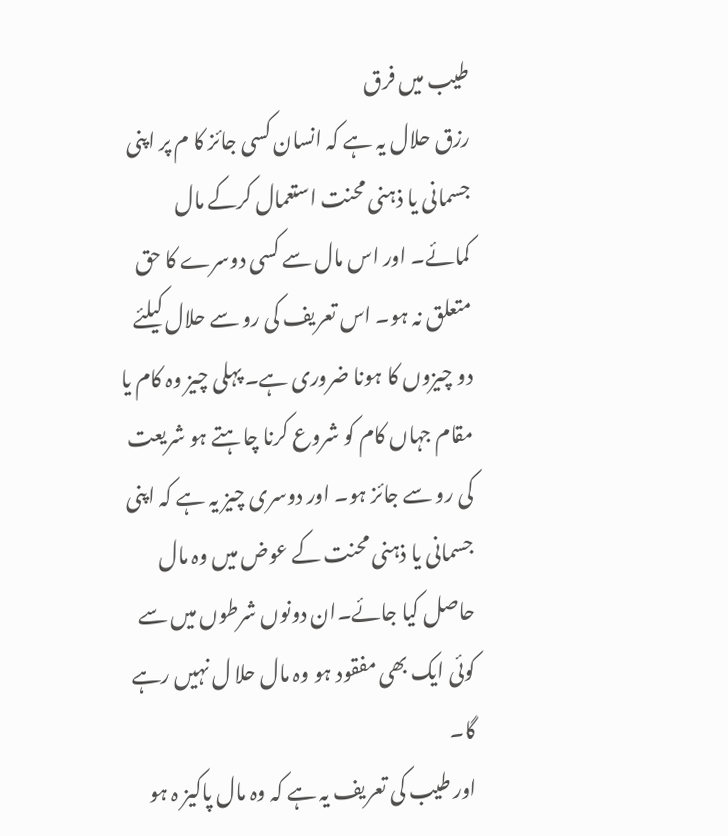طیب میں فرق
رزق حلال یہ ہے کہ انسان کسی جائز کا م پر اپنی جسمانی یا ذہنی محنت استعمال کرکے مال کمائے۔ اور اس مال سے کسی دوسرے کا حق متعلق نہ ہو۔ اس تعریف کی رو سے حلال کیلئے دو چیزوں کا ہونا ضروری ہے۔ پہلی چیز وہ کام یا مقام جہاں کام کو شروع کرنا چاہتے ہو شریعت کی رو سے جائز ہو۔ اور دوسری چیز یہ ہے کہ اپنی جسمانی یا ذہنی محنت کے عوض میں وہ مال حاصل کیا جائے۔ان دونوں شرطوں میں سے کوئی ایک بھی مفقود ہو وہ مال حلا ل نہیں رہے گا۔
اور طیب کی تعریف یہ ہے کہ وہ مال پاکیز ہ ہو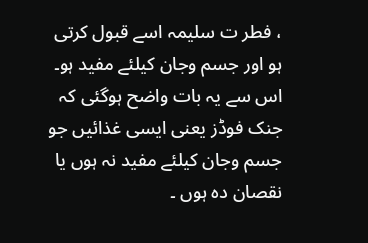، فطر ت سلیمہ اسے قبول کرتی ہو اور جسم وجان کیلئے مفید ہو۔ اس سے یہ بات واضح ہوگئی کہ جنک فوڈز یعنی ایسی غذائیں جو جسم وجان کیلئے مفید نہ ہوں یا نقصان دہ ہوں ۔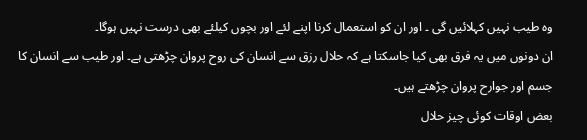وہ طیب نہیں کہلائیں گی ۔ اور ان کو استعمال کرنا اپنے لئے اور بچوں کیلئے بھی درست نہیں ہوگا۔
ان دونوں میں یہ فرق بھی کیا جاسکتا ہے کہ حلال رزق سے انسان کی روح پروان چڑھتی ہے۔ اور طیب سے انسان کا جسم اور جوارح پروان چڑھتے ہیں۔
بعض اوقات کوئی چیز حلال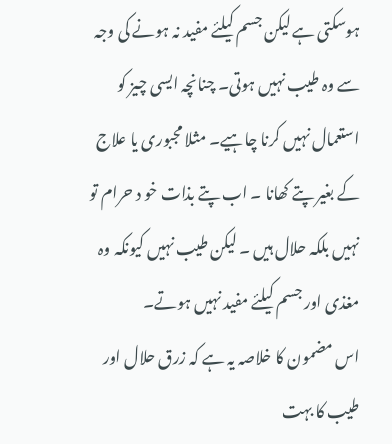ہوسکتی ہے لیکن جسم کیلئے مفید نہ ہونے کی وجہ سے وہ طیب نہیں ہوتی۔ چنانچہ ایسی چیز کو استعمال نہیں کرنا چاہیے۔ مثلا مجبوری یا علاج کے بغیر پتے کھانا ۔ اب پتے بذات خو د حرام تو نہیں بلکہ حلال ہیں ۔ لیکن طیب نہیں کیونکہ وہ مغذی اور جسم کیلئے مفید نہیں ہوتے۔
اس مضمون کا خلاصہ یہ ہے کہ زرق حلال اور طیب کا بہت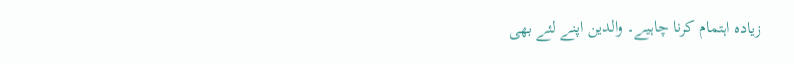زیادہ اہتمام کرنا چاہیے۔ والدین اپنے لئے بھی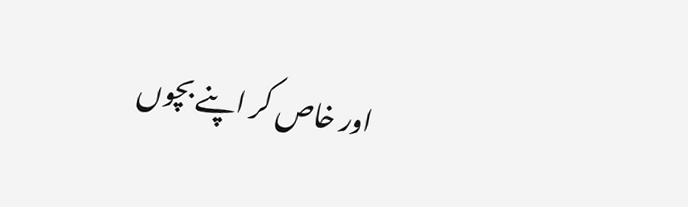اور خاص کر اپنے بچوں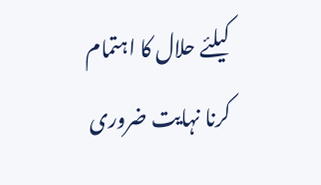کیلئے حلال کا اہتمام کرنا نہایت ضروری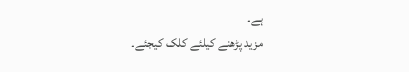ہے۔
مزید پڑھنے کیلئے کلک کیجئے۔